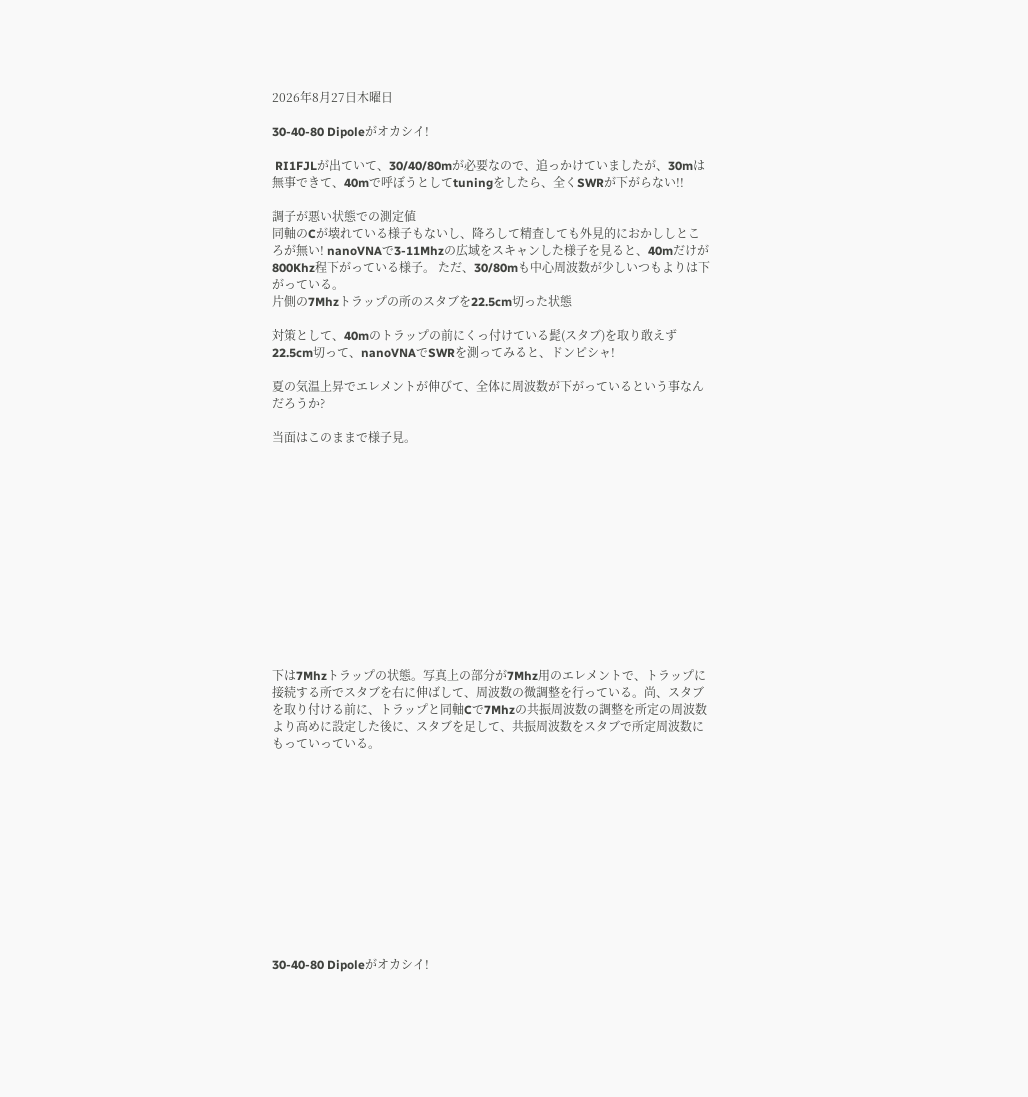2026年8月27日木曜日

30-40-80 Dipoleがオカシイ!

 RI1FJLが出ていて、30/40/80mが必要なので、追っかけていましたが、30mは無事できて、40mで呼ぼうとしてtuningをしたら、全くSWRが下がらない!!

調子が悪い状態での測定値
同軸のCが壊れている様子もないし、降ろして精査しても外見的におかししところが無い! nanoVNAで3-11Mhzの広域をスキャンした様子を見ると、40mだけが800Khz程下がっている様子。 ただ、30/80mも中心周波数が少しいつもよりは下がっている。
片側の7Mhzトラップの所のスタブを22.5cm切った状態

対策として、40mのトラップの前にくっ付けている髭(スタブ)を取り敢えず22.5cm切って、nanoVNAでSWRを測ってみると、ドンピシャ!

夏の気温上昇でエレメントが伸びて、全体に周波数が下がっているという事なんだろうか?

当面はこのままで様子見。













下は7Mhzトラップの状態。写真上の部分が7Mhz用のエレメントで、トラップに接続する所でスタブを右に伸ばして、周波数の微調整を行っている。尚、スタブを取り付ける前に、トラップと同軸Cで7Mhzの共振周波数の調整を所定の周波数より高めに設定した後に、スタブを足して、共振周波数をスタブで所定周波数にもっていっている。












30-40-80 Dipoleがオカシイ!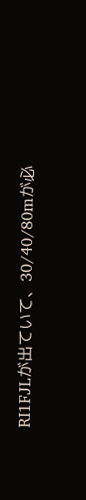RI1FJLが出ていて、30/40/80mが必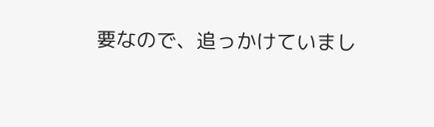要なので、追っかけていまし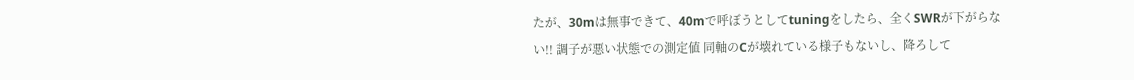たが、30mは無事できて、40mで呼ぼうとしてtuningをしたら、全くSWRが下がらない!! 調子が悪い状態での測定値 同軸のCが壊れている様子もないし、降ろして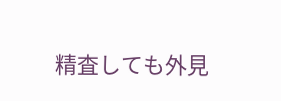精査しても外見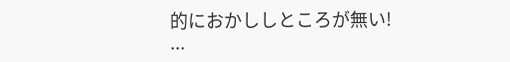的におかししところが無い! ...